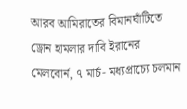আরব আমিরাতের বিমানঘাঁটিতে ড্রোন হামলার দাবি ইরানের
মেলবোর্ন, ৭ মার্চ- মধ্যপ্রাচ্যে চলমান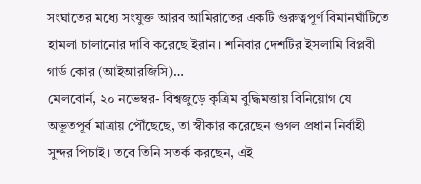সংঘাতের মধ্যে সংযুক্ত আরব আমিরাতের একটি গুরুত্বপূর্ণ বিমানঘাঁটিতে হামলা চালানোর দাবি করেছে ইরান। শনিবার দেশটির ইসলামি বিপ্লবী গার্ড কোর (আইআরজিসি)…
মেলবোর্ন, ২০ নভেম্বর- বিশ্বজুড়ে কৃত্রিম বুদ্ধিমত্তায় বিনিয়োগ যে অভূতপূর্ব মাত্রায় পৌঁছেছে, তা স্বীকার করেছেন গুগল প্রধান নির্বাহী সুন্দর পিচাই। তবে তিনি সতর্ক করছেন, এই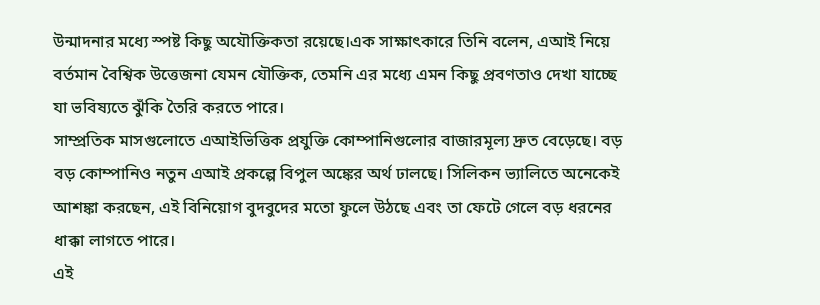উন্মাদনার মধ্যে স্পষ্ট কিছু অযৌক্তিকতা রয়েছে।এক সাক্ষাৎকারে তিনি বলেন, এআই নিয়ে বর্তমান বৈশ্বিক উত্তেজনা যেমন যৌক্তিক, তেমনি এর মধ্যে এমন কিছু প্রবণতাও দেখা যাচ্ছে যা ভবিষ্যতে ঝুঁকি তৈরি করতে পারে।
সাম্প্রতিক মাসগুলোতে এআইভিত্তিক প্রযুক্তি কোম্পানিগুলোর বাজারমূল্য দ্রুত বেড়েছে। বড় বড় কোম্পানিও নতুন এআই প্রকল্পে বিপুল অঙ্কের অর্থ ঢালছে। সিলিকন ভ্যালিতে অনেকেই আশঙ্কা করছেন, এই বিনিয়োগ বুদবুদের মতো ফুলে উঠছে এবং তা ফেটে গেলে বড় ধরনের ধাক্কা লাগতে পারে।
এই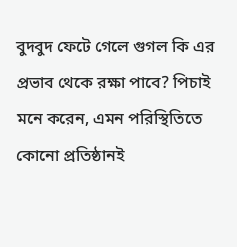বুদবুদ ফেটে গেলে গুগল কি এর প্রভাব থেকে রক্ষা পাবে? পিচাই মনে করেন, এমন পরিস্থিতিতে কোনো প্রতিষ্ঠানই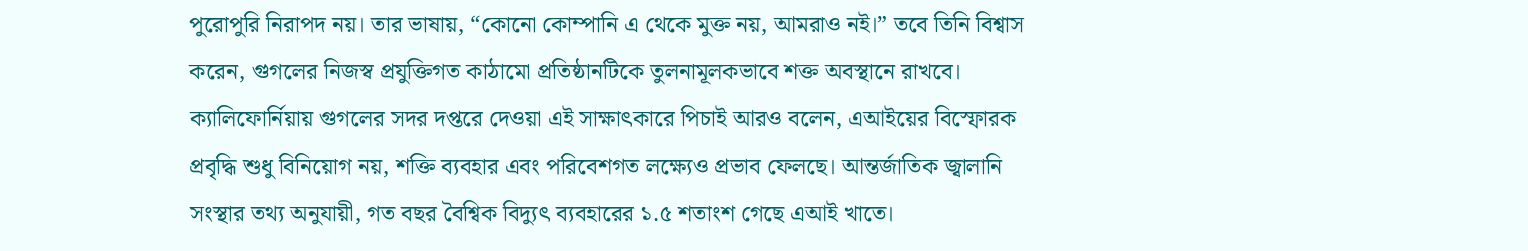পুরোপুরি নিরাপদ নয়। তার ভাষায়, “কোনো কোম্পানি এ থেকে মুক্ত নয়, আমরাও নই।” তবে তিনি বিশ্বাস করেন, গুগলের নিজস্ব প্রযুক্তিগত কাঠামো প্রতিষ্ঠানটিকে তুলনামূলকভাবে শক্ত অবস্থানে রাখবে।
ক্যালিফোর্নিয়ায় গুগলের সদর দপ্তরে দেওয়া এই সাক্ষাৎকারে পিচাই আরও বলেন, এআইয়ের বিস্ফোরক প্রবৃদ্ধি শুধু বিনিয়োগ নয়, শক্তি ব্যবহার এবং পরিবেশগত লক্ষ্যেও প্রভাব ফেলছে। আন্তর্জাতিক জ্বালানি সংস্থার তথ্য অনুযায়ী, গত বছর বৈশ্বিক বিদ্যুৎ ব্যবহারের ১.৫ শতাংশ গেছে এআই খাতে।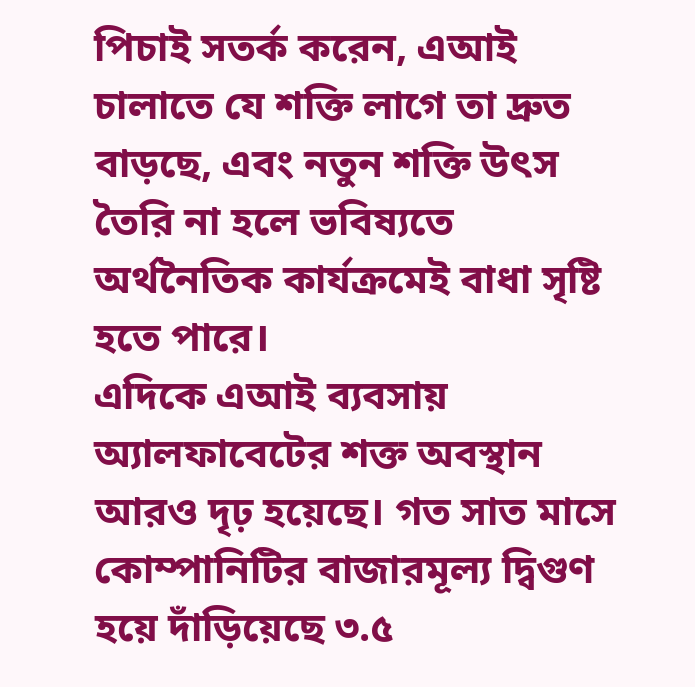পিচাই সতর্ক করেন, এআই চালাতে যে শক্তি লাগে তা দ্রুত বাড়ছে, এবং নতুন শক্তি উৎস তৈরি না হলে ভবিষ্যতে অর্থনৈতিক কার্যক্রমেই বাধা সৃষ্টি হতে পারে।
এদিকে এআই ব্যবসায় অ্যালফাবেটের শক্ত অবস্থান আরও দৃঢ় হয়েছে। গত সাত মাসে কোম্পানিটির বাজারমূল্য দ্বিগুণ হয়ে দাঁড়িয়েছে ৩.৫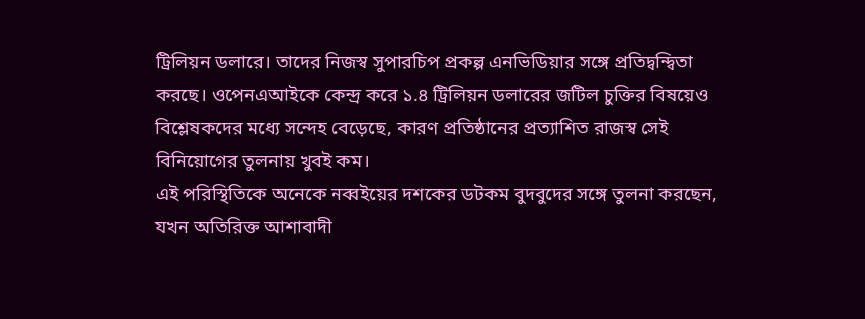ট্রিলিয়ন ডলারে। তাদের নিজস্ব সুপারচিপ প্রকল্প এনভিডিয়ার সঙ্গে প্রতিদ্বন্দ্বিতা করছে। ওপেনএআইকে কেন্দ্র করে ১.৪ ট্রিলিয়ন ডলারের জটিল চুক্তির বিষয়েও বিশ্লেষকদের মধ্যে সন্দেহ বেড়েছে, কারণ প্রতিষ্ঠানের প্রত্যাশিত রাজস্ব সেই বিনিয়োগের তুলনায় খুবই কম।
এই পরিস্থিতিকে অনেকে নব্বইয়ের দশকের ডটকম বুদবুদের সঙ্গে তুলনা করছেন, যখন অতিরিক্ত আশাবাদী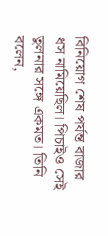বিনিয়োগ শেষ পর্যন্ত বাজার ধস নামিয়েছিল। পিচাইও সেই তুলনার সঙ্গে একমত। তিনি বলেন,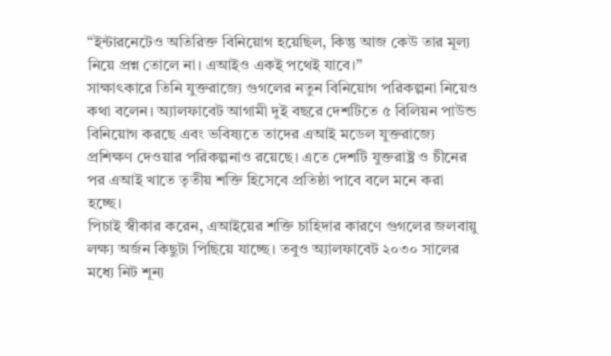“ইন্টারনেটেও অতিরিক্ত বিনিয়োগ হয়েছিল, কিন্তু আজ কেউ তার মূল্য নিয়ে প্রশ্ন তোলে না। এআইও একই পথেই যাবে।”
সাক্ষাৎকারে তিনি যুক্তরাজ্যে গুগলের নতুন বিনিয়োগ পরিকল্পনা নিয়েও কথা বলেন। অ্যালফাবেট আগামী দুই বছরে দেশটিতে ৫ বিলিয়ন পাউন্ড বিনিয়োগ করছে এবং ভবিষ্যতে তাদের এআই মডেল যুক্তরাজ্যে প্রশিক্ষণ দেওয়ার পরিকল্পনাও রয়েছে। এতে দেশটি যুক্তরাষ্ট্র ও চীনের পর এআই খাতে তৃতীয় শক্তি হিসেবে প্রতিষ্ঠা পাবে বলে মনে করা হচ্ছে।
পিচাই স্বীকার করেন, এআইয়ের শক্তি চাহিদার কারণে গুগলের জলবায়ু লক্ষ্য অর্জন কিছুটা পিছিয়ে যাচ্ছে। তবুও অ্যালফাবেট ২০৩০ সালের মধ্যে নিট শূন্য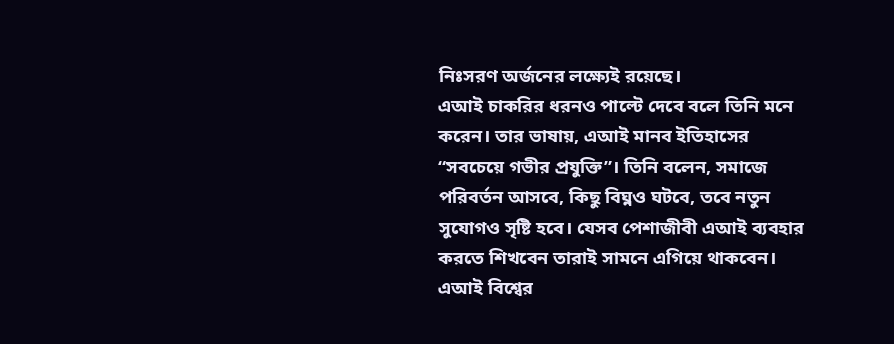নিঃসরণ অর্জনের লক্ষ্যেই রয়েছে।
এআই চাকরির ধরনও পাল্টে দেবে বলে তিনি মনে করেন। তার ভাষায়, এআই মানব ইতিহাসের “সবচেয়ে গভীর প্রযুক্তি”। তিনি বলেন, সমাজে পরিবর্তন আসবে, কিছু বিঘ্নও ঘটবে, তবে নতুন সুযোগও সৃষ্টি হবে। যেসব পেশাজীবী এআই ব্যবহার করতে শিখবেন তারাই সামনে এগিয়ে থাকবেন।
এআই বিশ্বের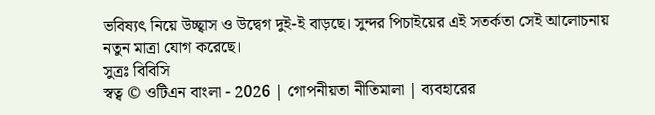ভবিষ্যৎ নিয়ে উচ্ছ্বাস ও উদ্বেগ দুই-ই বাড়ছে। সুন্দর পিচাইয়ের এই সতর্কতা সেই আলোচনায় নতুন মাত্রা যোগ করেছে।
সুত্রঃ বিবিসি
স্বত্ব © ওটিএন বাংলা - 2026 | গোপনীয়তা নীতিমালা | ব্যবহারের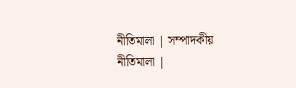নীতিমালা | সম্পাদকীয় নীতিমালা |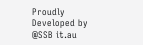Proudly Developed by @SSB it.au